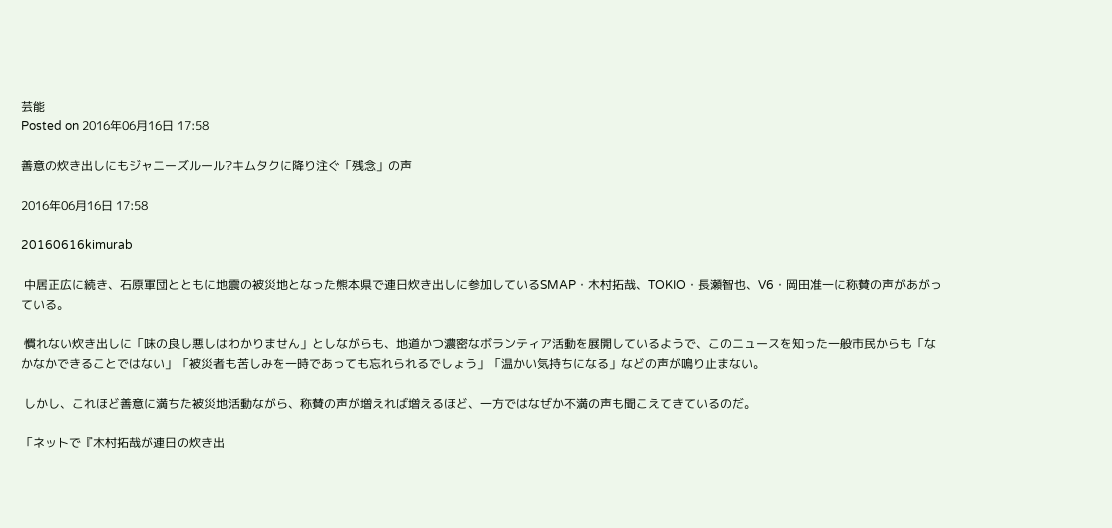芸能
Posted on 2016年06月16日 17:58

善意の炊き出しにもジャニーズルール?キムタクに降り注ぐ「残念」の声

2016年06月16日 17:58

20160616kimurab

 中居正広に続き、石原軍団とともに地震の被災地となった熊本県で連日炊き出しに参加しているSMAP・木村拓哉、TOKIO・長瀬智也、V6・岡田准一に称賛の声があがっている。

 慣れない炊き出しに「味の良し悪しはわかりません」としながらも、地道かつ濃密なボランティア活動を展開しているようで、このニュースを知った一般市民からも「なかなかできることではない」「被災者も苦しみを一時であっても忘れられるでしょう」「温かい気持ちになる」などの声が鳴り止まない。

 しかし、これほど善意に満ちた被災地活動ながら、称賛の声が増えれば増えるほど、一方ではなぜか不満の声も聞こえてきているのだ。

「ネットで『木村拓哉が連日の炊き出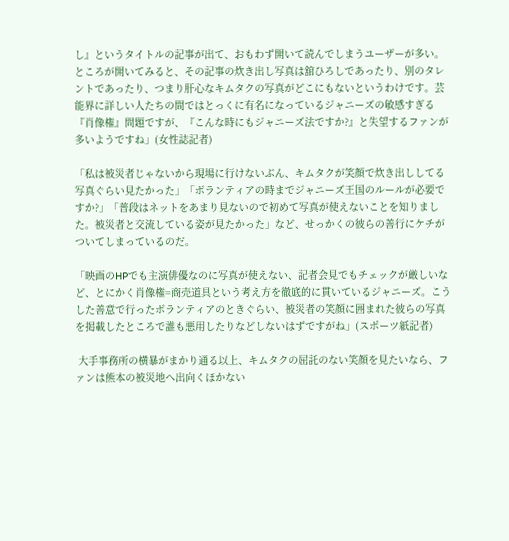し』というタイトルの記事が出て、おもわず開いて読んでしまうユーザーが多い。ところが開いてみると、その記事の炊き出し写真は舘ひろしであったり、別のタレントであったり、つまり肝心なキムタクの写真がどこにもないというわけです。芸能界に詳しい人たちの間ではとっくに有名になっているジャニーズの敏感すぎる『肖像権』問題ですが、『こんな時にもジャニーズ法ですか?』と失望するファンが多いようですね」(女性誌記者)

「私は被災者じゃないから現場に行けないぶん、キムタクが笑顔で炊き出ししてる写真ぐらい見たかった」「ボランティアの時までジャニーズ王国のルールが必要ですか?」「普段はネットをあまり見ないので初めて写真が使えないことを知りました。被災者と交流している姿が見たかった」など、せっかくの彼らの善行にケチがついてしまっているのだ。

「映画のHPでも主演俳優なのに写真が使えない、記者会見でもチェックが厳しいなど、とにかく肖像権=商売道具という考え方を徹底的に貫いているジャニーズ。こうした善意で行ったボランティアのときぐらい、被災者の笑顔に囲まれた彼らの写真を掲載したところで誰も悪用したりなどしないはずですがね」(スポーツ紙記者)

 大手事務所の横暴がまかり通る以上、キムタクの屈託のない笑顔を見たいなら、ファンは熊本の被災地へ出向くほかない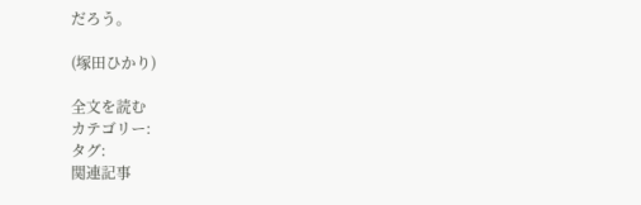だろう。

(塚田ひかり)

全文を読む
カテゴリー:
タグ:
関連記事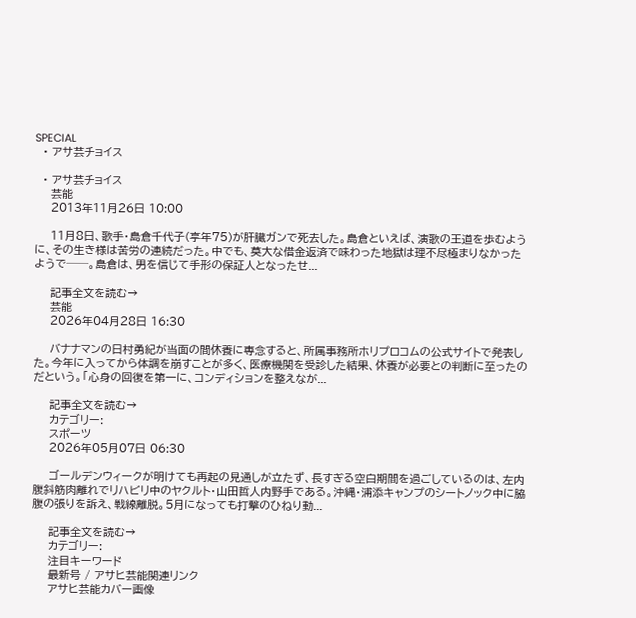SPECIAL
  • アサ芸チョイス

  • アサ芸チョイス
    芸能
    2013年11月26日 10:00

    11月8日、歌手・島倉千代子(享年75)が肝臓ガンで死去した。島倉といえば、演歌の王道を歩むように、その生き様は苦労の連続だった。中でも、莫大な借金返済で味わった地獄は理不尽極まりなかったようで──。島倉は、男を信じて手形の保証人となったせ...

    記事全文を読む→
    芸能
    2026年04月28日 16:30

    バナナマンの日村勇紀が当面の間休養に専念すると、所属事務所ホリプロコムの公式サイトで発表した。今年に入ってから体調を崩すことが多く、医療機関を受診した結果、休養が必要との判断に至ったのだという。「心身の回復を第一に、コンディションを整えなが...

    記事全文を読む→
    カテゴリー:
    スポーツ
    2026年05月07日 06:30

    ゴールデンウィークが明けても再起の見通しが立たず、長すぎる空白期間を過ごしているのは、左内腹斜筋肉離れでリハビリ中のヤクルト・山田哲人内野手である。沖縄・浦添キャンプのシートノック中に脇腹の張りを訴え、戦線離脱。5月になっても打撃のひねり動...

    記事全文を読む→
    カテゴリー:
    注目キーワード
    最新号 / アサヒ芸能関連リンク
    アサヒ芸能カバー画像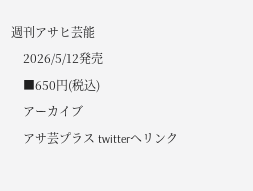週刊アサヒ芸能
    2026/5/12発売
    ■650円(税込)
    アーカイブ
    アサ芸プラス twitterへリンク